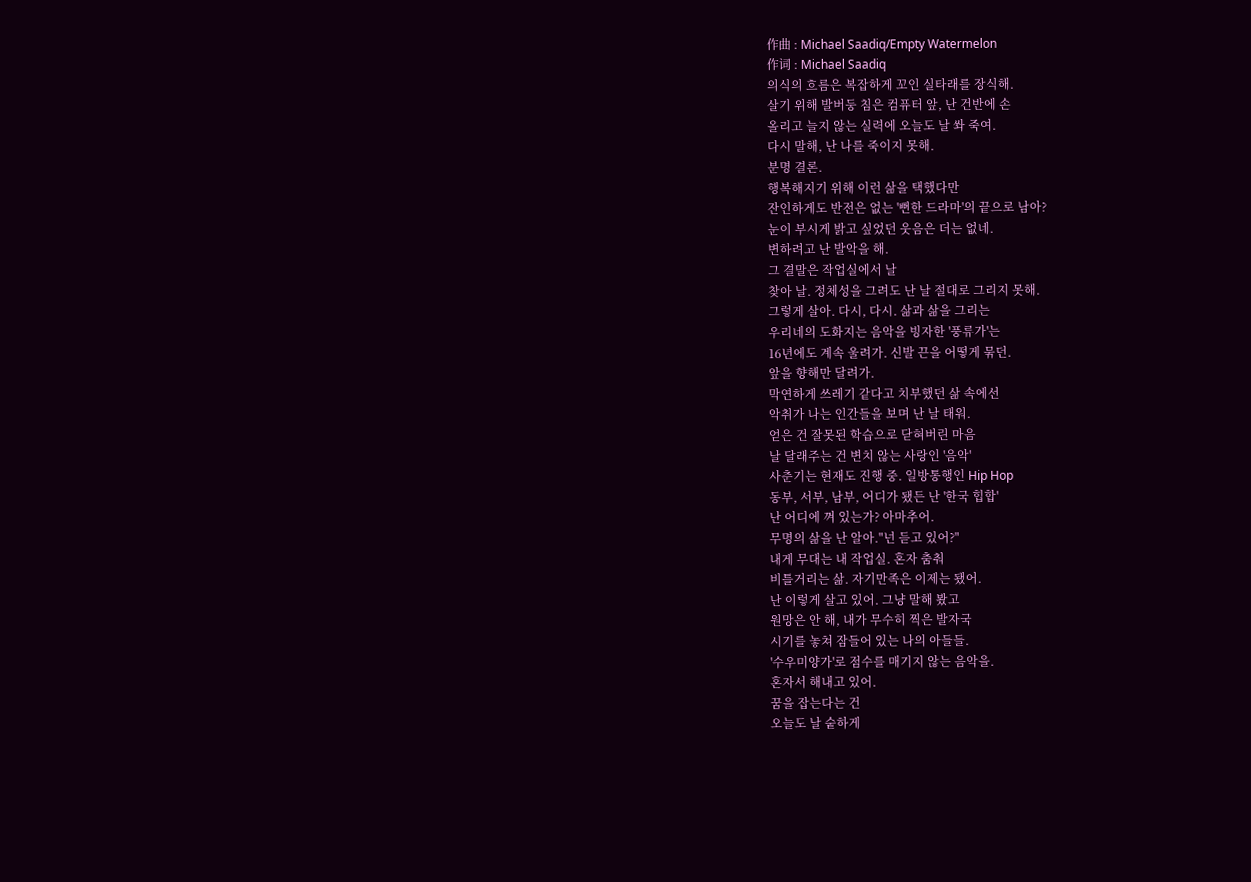作曲 : Michael Saadiq/Empty Watermelon
作词 : Michael Saadiq
의식의 흐름은 복잡하게 꼬인 실타래를 장식해.
살기 위해 발버둥 침은 컴퓨터 앞, 난 건반에 손
올리고 늘지 않는 실력에 오늘도 날 쏴 죽여.
다시 말해, 난 나를 죽이지 못해.
분명 결론.
행복해지기 위해 이런 삶을 택했다만
잔인하게도 반전은 없는 '뻔한 드라마'의 끝으로 남아?
눈이 부시게 밝고 싶었던 웃음은 더는 없네.
변하려고 난 발악을 해.
그 결말은 작업실에서 날
찾아 날. 정체성을 그려도 난 날 절대로 그리지 못해.
그렇게 살아. 다시, 다시. 삶과 삶을 그리는
우리네의 도화지는 음악을 빙자한 '풍류가'는
16년에도 계속 울려가. 신발 끈을 어떻게 묶던.
앞을 향해만 달려가.
막연하게 쓰레기 같다고 치부했던 삶 속에선
악취가 나는 인간들을 보며 난 날 태워.
얻은 건 잘못된 학습으로 닫혀버린 마음
날 달래주는 건 변치 않는 사랑인 '음악'
사춘기는 현재도 진행 중. 일방통행인 Hip Hop
동부, 서부, 남부, 어디가 됐든 난 '한국 힙합'
난 어디에 껴 있는가? 아마추어.
무명의 삶을 난 알아."넌 듣고 있어?"
내게 무대는 내 작업실. 혼자 춤춰
비틀거리는 삶. 자기만족은 이제는 됐어.
난 이렇게 살고 있어. 그냥 말해 봤고
원망은 안 해, 내가 무수히 찍은 발자국
시기를 놓쳐 잠들어 있는 나의 아들들.
'수우미양가'로 점수를 매기지 않는 음악을.
혼자서 해내고 있어.
꿈을 잡는다는 건
오늘도 날 숱하게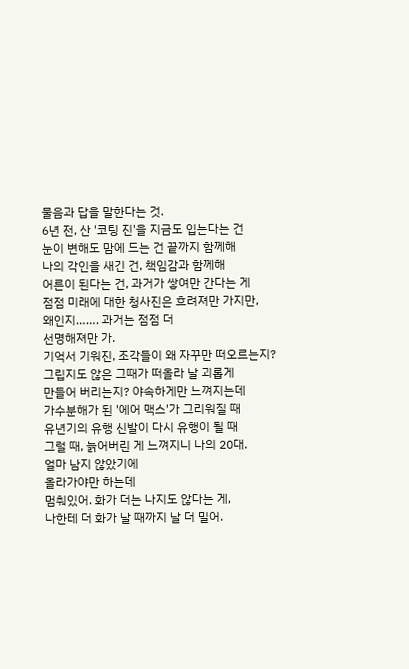물음과 답을 말한다는 것.
6년 전, 산 '코팅 진'을 지금도 입는다는 건
눈이 변해도 맘에 드는 건 끝까지 함께해
나의 각인을 새긴 건, 책임감과 함께해
어른이 된다는 건, 과거가 쌓여만 간다는 게
점점 미래에 대한 청사진은 흐려져만 가지만,
왜인지……. 과거는 점점 더
선명해져만 가.
기억서 기워진, 조각들이 왜 자꾸만 떠오르는지?
그립지도 않은 그때가 떠올라 날 괴롭게
만들어 버리는지? 야속하게만 느껴지는데
가수분해가 된 '에어 맥스'가 그리워질 때
유년기의 유행 신발이 다시 유행이 될 때
그럴 때, 늙어버린 게 느껴지니 나의 20대.
얼마 남지 않았기에
올라가야만 하는데
멈춰있어. 화가 더는 나지도 않다는 게,
나한테 더 화가 날 때까지 날 더 밀어.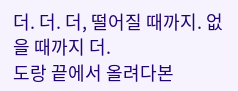더. 더. 더, 떨어질 때까지. 없을 때까지 더.
도랑 끝에서 올려다본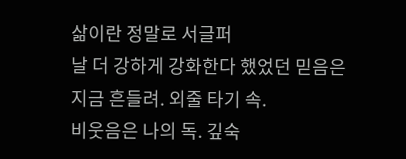삶이란 정말로 서글퍼
날 더 강하게 강화한다 했었던 믿음은
지금 흔들려. 외줄 타기 속.
비웃음은 나의 독. 깊숙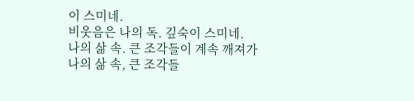이 스미네.
비웃음은 나의 독. 깊숙이 스미네.
나의 삶 속. 큰 조각들이 계속 깨져가
나의 삶 속, 큰 조각들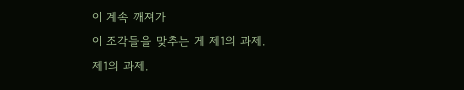이 계속 깨져가
이 조각들을 맞추는 게 제1의 과제.
제1의 과제.